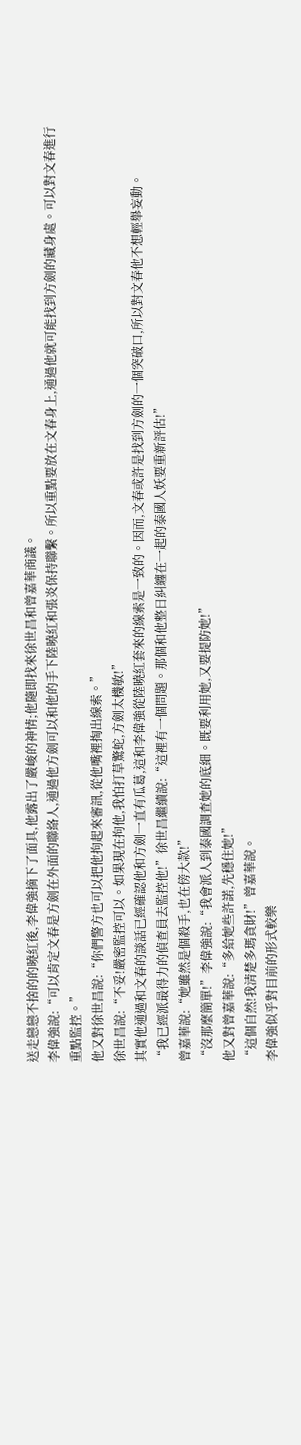送走戀戀不捨的的曉紅後,李偉強摘下了面具,他露出了嚴峻的神情;他隨即找來徐世昌和曾嘉華商議。
李偉強說:“可以肯定文春是方劍在外面的聯絡人,通過他方劍可以和他的手下陸曉紅和張炎保持聯繫。所以重點要放在文春身上,通過他就可能找到方劍的藏身處。可以對文春進行重點監控。”
他又對徐世昌說:“你們警方也可以把他拘起來審訊,從他嘴裡掏出線索。”
徐世昌說:“不妥!嚴密監控可以。如果現在拘他,我怕打草驚蛇,方劍太機敏!”
其實他通過和文春的談話已經確認他和方劍一直有瓜葛,這和李偉強從陸曉紅套來的線索是一致的。因而,文春或許是找到方劍的一個突破口,所以對文春他不想輕舉妄動。
“我已經派最得力的偵查員去監控他!”徐世昌繼續說:“這裡有一個問題。那個和他整日糾纏在一起的泰國人妖要重新評估!”
曾嘉華說:“她雖然是個殺手,也在傍大款!”
“沒那麼簡單!”李偉強說:“我會派人到泰國調查她的底細。既要利用她,又要提防她!”
他又對曾嘉華說:“多給她些許諾,先穩住她!”
“這個自然!我清楚多瑪貪財!”曾嘉華說。
李偉強似乎對目前的形式較樂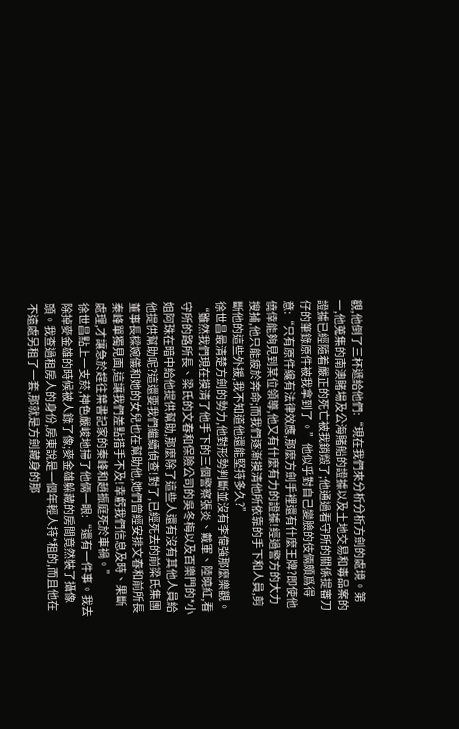觀,他倒了三杯遞給他們:“現在我們來分析分析方劍的處境。第一,他蒐集的南澳賭場及公海賭船的證據以及土地交易和毒品案的證據已經隨着嚴正的死亡被我銷燬了;他通過看守所的關係提審刀仔的筆錄原件被我拿到了。”他似乎對自己變臉的伎倆頗爲得意:“只有原件纔有法律效應,那麼方劍手裡還有什麼王牌?即使他僥倖能夠見到某位領導,他又有什麼有力的證據!經過警方的大力搜捕,他只能疲於奔命;而我們逐漸摸清他所依靠的手下和人員,剪斷他的這些外援,我不知道他還能堅持多久?”
徐世昌最清楚方劍的勢力,他對形勢判斷並沒有李偉強那麼樂觀。“雖然我們現在摸清了他手下的三個警察張炎、戴軍、陸曉紅,看守所的路所長、梁氏的文春和保險公司的吳冬梅以及百樂門的*小姐阿珠在暗中給他提供幫助,那麼除了這些人還有沒有其他人員給他提供幫助呢?這還要我們繼續偵查!對了,已經死去的前梁氏集團董事長樑婉儀和她的女兒也在幫助他,她們曾經安排文春和前所長秦峰單獨見面,這讓我們差點措手不及!幸虧我們信息及時、果斷處理,才讓急於趕往葉書記家的秦峰和趙振庭死於車禍。”
徐世昌點上一支菸,神色嚴峻地掃了他倆一眼:“還有一件事。我去除掉麥金雄的時候被人錄了像;麥金雄躲藏的房間竟然裝了攝像頭。我查過租房人的身份,房東說是一個年輕人持*租的,而且他在不遠處另租了一套,那就是方劍藏身的那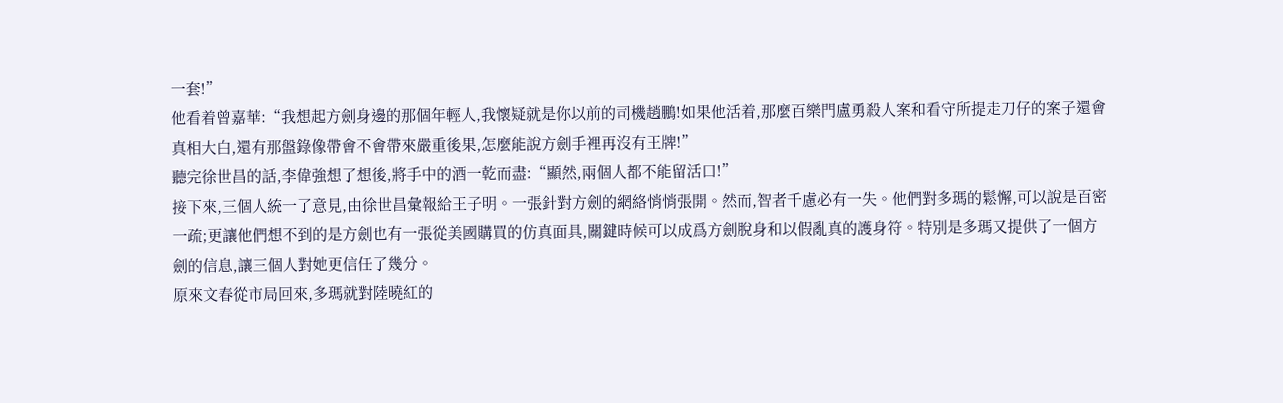一套!”
他看着曾嘉華:“我想起方劍身邊的那個年輕人,我懷疑就是你以前的司機趙鵬!如果他活着,那麼百樂門盧勇殺人案和看守所提走刀仔的案子還會真相大白,還有那盤錄像帶會不會帶來嚴重後果,怎麼能說方劍手裡再沒有王牌!”
聽完徐世昌的話,李偉強想了想後,將手中的酒一乾而盡:“顯然,兩個人都不能留活口!”
接下來,三個人統一了意見,由徐世昌彙報給王子明。一張針對方劍的網絡悄悄張開。然而,智者千慮必有一失。他們對多瑪的鬆懈,可以說是百密一疏;更讓他們想不到的是方劍也有一張從美國購買的仿真面具,關鍵時候可以成爲方劍脫身和以假亂真的護身符。特別是多瑪又提供了一個方劍的信息,讓三個人對她更信任了幾分。
原來文春從市局回來,多瑪就對陸曉紅的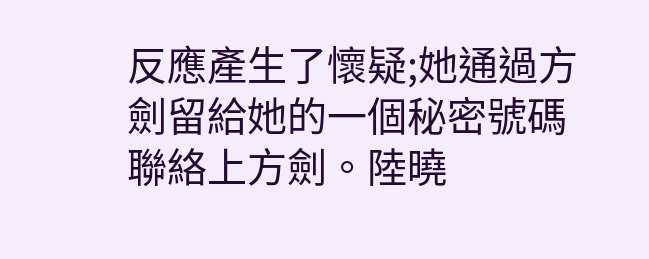反應產生了懷疑;她通過方劍留給她的一個秘密號碼聯絡上方劍。陸曉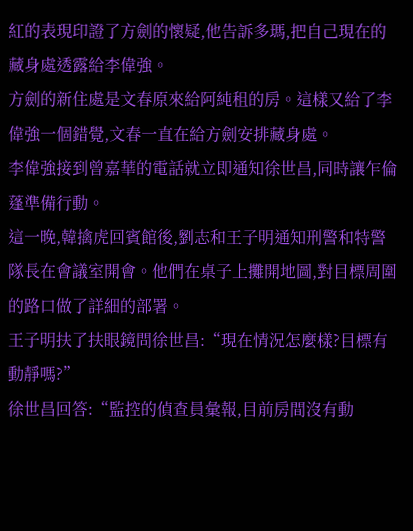紅的表現印證了方劍的懷疑,他告訴多瑪,把自己現在的藏身處透露給李偉強。
方劍的新住處是文春原來給阿純租的房。這樣又給了李偉強一個錯覺,文春一直在給方劍安排藏身處。
李偉強接到曾嘉華的電話就立即通知徐世昌,同時讓乍倫蓬準備行動。
這一晚,韓擒虎回賓館後,劉志和王子明通知刑警和特警隊長在會議室開會。他們在桌子上攤開地圖,對目標周圍的路口做了詳細的部署。
王子明扶了扶眼鏡問徐世昌:“現在情況怎麼樣?目標有動靜嗎?”
徐世昌回答:“監控的偵查員彙報,目前房間沒有動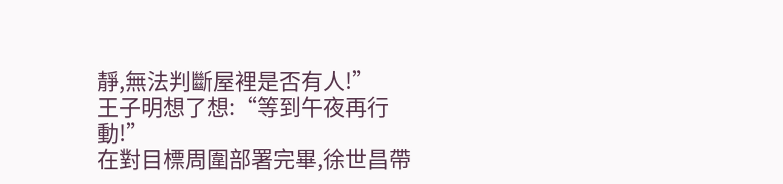靜,無法判斷屋裡是否有人!”
王子明想了想:“等到午夜再行動!”
在對目標周圍部署完畢,徐世昌帶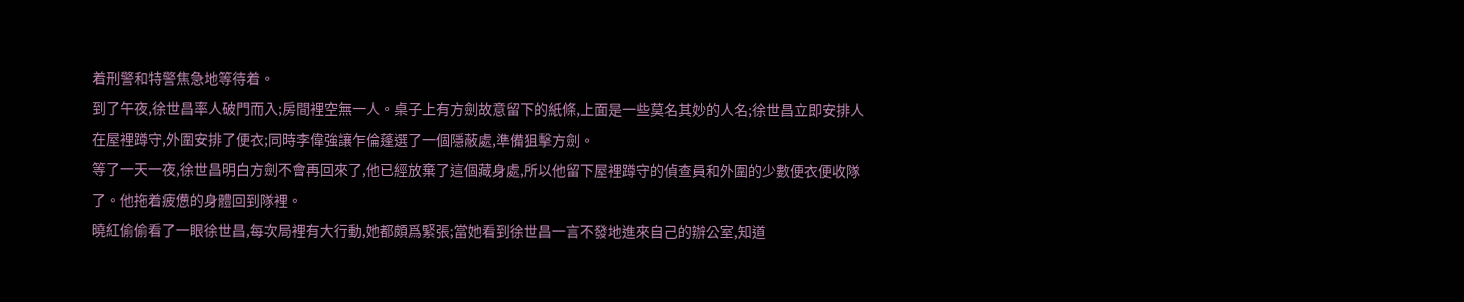着刑警和特警焦急地等待着。
到了午夜,徐世昌率人破門而入;房間裡空無一人。桌子上有方劍故意留下的紙條,上面是一些莫名其妙的人名;徐世昌立即安排人在屋裡蹲守,外圍安排了便衣;同時李偉強讓乍倫蓬選了一個隱蔽處,準備狙擊方劍。
等了一天一夜,徐世昌明白方劍不會再回來了,他已經放棄了這個藏身處,所以他留下屋裡蹲守的偵查員和外圍的少數便衣便收隊了。他拖着疲憊的身體回到隊裡。
曉紅偷偷看了一眼徐世昌,每次局裡有大行動,她都頗爲緊張;當她看到徐世昌一言不發地進來自己的辦公室,知道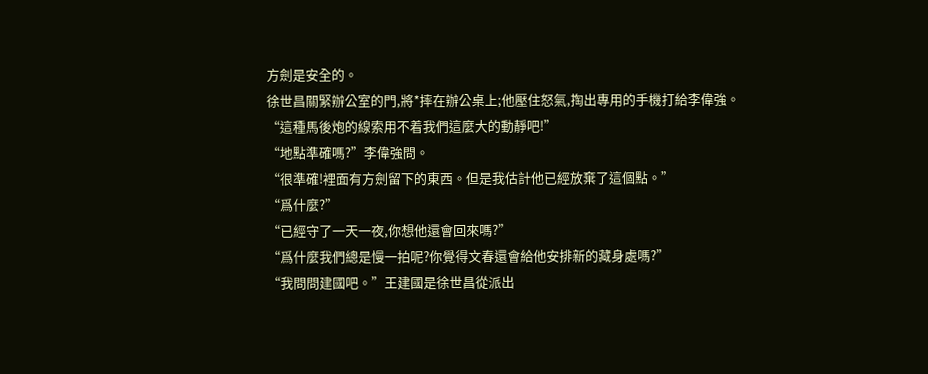方劍是安全的。
徐世昌關緊辦公室的門,將*摔在辦公桌上;他壓住怒氣,掏出專用的手機打給李偉強。
“這種馬後炮的線索用不着我們這麼大的動靜吧!”
“地點準確嗎?”李偉強問。
“很準確!裡面有方劍留下的東西。但是我估計他已經放棄了這個點。”
“爲什麼?”
“已經守了一天一夜,你想他還會回來嗎?”
“爲什麼我們總是慢一拍呢?你覺得文春還會給他安排新的藏身處嗎?”
“我問問建國吧。”王建國是徐世昌從派出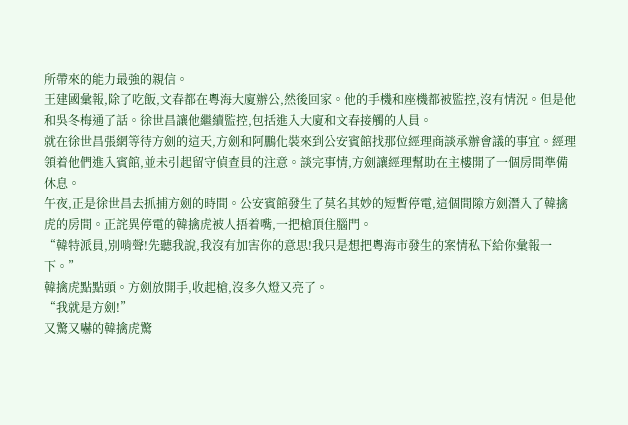所帶來的能力最強的親信。
王建國彙報,除了吃飯,文春都在粵海大廈辦公,然後回家。他的手機和座機都被監控,沒有情況。但是他和吳冬梅通了話。徐世昌讓他繼續監控,包括進入大廈和文春接觸的人員。
就在徐世昌張網等待方劍的這天,方劍和阿鵬化裝來到公安賓館找那位經理商談承辦會議的事宜。經理領着他們進入賓館,並未引起留守偵查員的注意。談完事情,方劍讓經理幫助在主樓開了一個房間準備休息。
午夜,正是徐世昌去抓捕方劍的時間。公安賓館發生了莫名其妙的短暫停電,這個間隙方劍潛入了韓擒虎的房間。正詫異停電的韓擒虎被人捂着嘴,一把槍頂住腦門。
“韓特派員,別啃聲!先聽我說,我沒有加害你的意思!我只是想把粵海市發生的案情私下給你彙報一下。”
韓擒虎點點頭。方劍放開手,收起槍,沒多久燈又亮了。
“我就是方劍!”
又驚又嚇的韓擒虎驚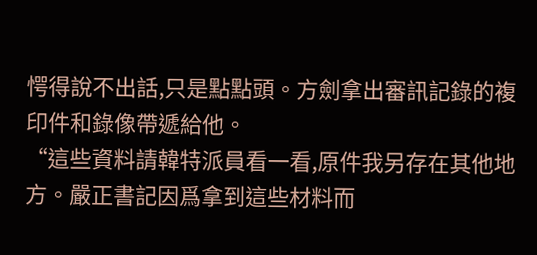愕得說不出話,只是點點頭。方劍拿出審訊記錄的複印件和錄像帶遞給他。
“這些資料請韓特派員看一看,原件我另存在其他地方。嚴正書記因爲拿到這些材料而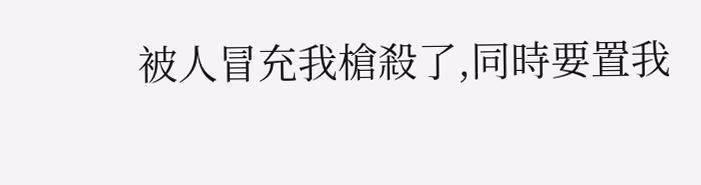被人冒充我槍殺了,同時要置我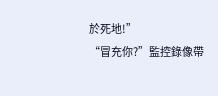於死地!”
“冒充你?”監控錄像帶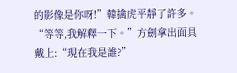的影像是你呀!”韓擒虎平靜了許多。
“等等,我解釋一下。”方劍拿出面具戴上:“現在我是誰?”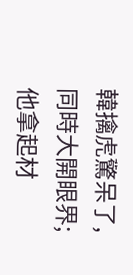韓擒虎驚呆了,同時大開眼界;他拿起材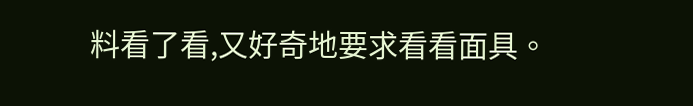料看了看,又好奇地要求看看面具。